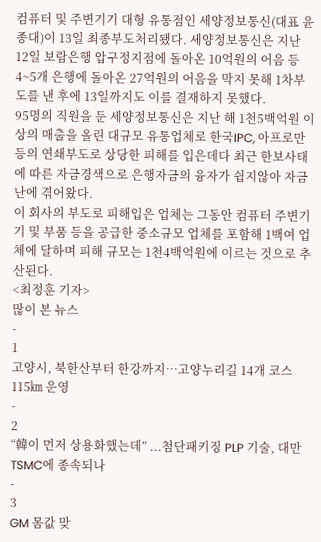컴퓨터 및 주변기기 대형 유통점인 세양정보통신(대표 윤종대)이 13일 최종부도처리됐다. 세양정보통신은 지난 12일 보람은행 압구정지점에 돌아온 10억원의 어음 등 4~5개 은행에 돌아온 27억원의 어음을 막지 못해 1차부도를 낸 후에 13일까지도 이를 결재하지 못했다.
95명의 직원을 둔 세양정보통신은 지난 해 1천5백억원 이상의 매출을 올린 대규모 유통업체로 한국IPC, 아프로만 등의 연쇄부도로 상당한 피해를 입은데다 최근 한보사태에 따른 자금경색으로 은행자금의 융자가 쉽지않아 자금난에 겪어왔다.
이 회사의 부도로 피해입은 업체는 그동안 컴퓨터 주변기기 및 부품 등을 공급한 중소규모 업체를 포함해 1백여 업체에 달하며 피해 규모는 1천4백억원에 이르는 것으로 추산된다.
<최정훈 기자>
많이 본 뉴스
-
1
고양시, 북한산부터 한강까지…고양누리길 14개 코스 115㎞ 운영
-
2
“韓이 먼저 상용화했는데” ...첨단패키징 PLP 기술, 대만 TSMC에 종속되나
-
3
GM 몸값 맞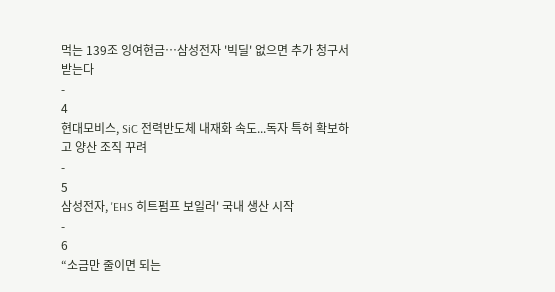먹는 139조 잉여현금…삼성전자 '빅딜' 없으면 추가 청구서 받는다
-
4
현대모비스, SiC 전력반도체 내재화 속도...독자 특허 확보하고 양산 조직 꾸려
-
5
삼성전자, 'EHS 히트펌프 보일러' 국내 생산 시작
-
6
“소금만 줄이면 되는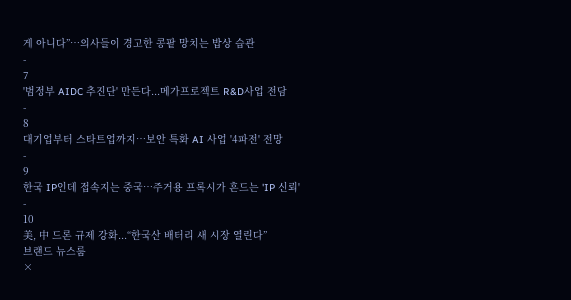게 아니다”…의사들이 경고한 콩팥 망치는 밥상 습관
-
7
'범정부 AIDC 추진단' 만든다...메가프로젝트 R&D사업 전담
-
8
대기업부터 스타트업까지…보안 특화 AI 사업 '4파전' 전망
-
9
한국 IP인데 접속지는 중국…주거용 프록시가 흔드는 'IP 신뢰'
-
10
美, 中 드론 규제 강화...“한국산 배터리 새 시장 열린다”
브랜드 뉴스룸
×